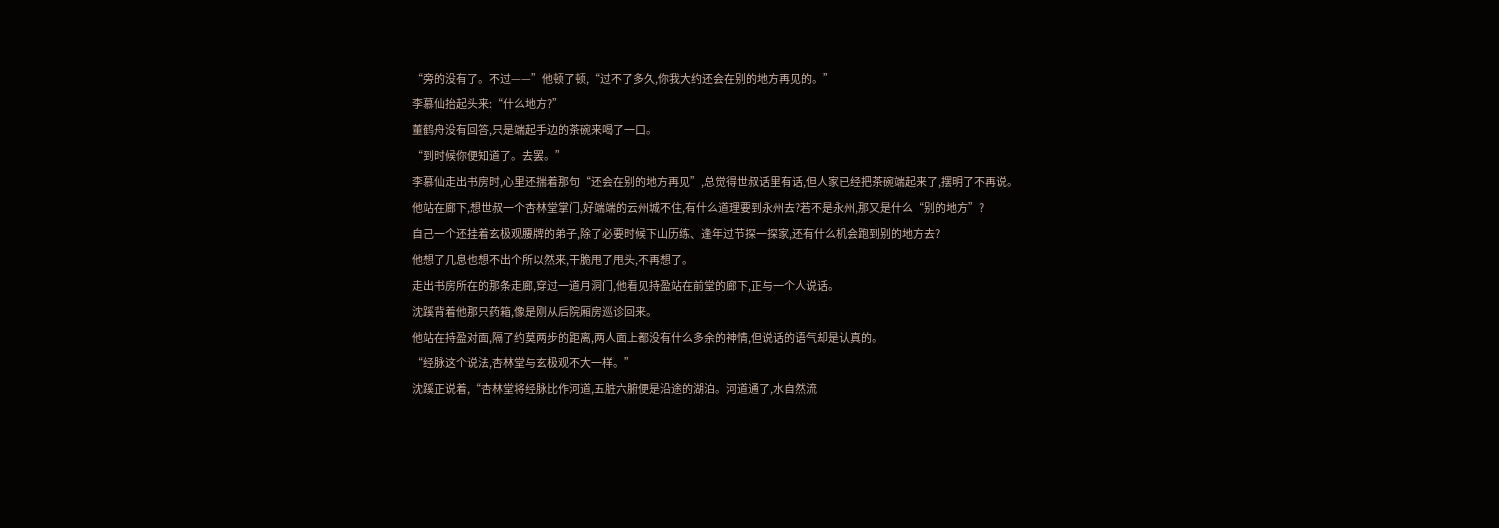“旁的没有了。不过——”他顿了顿,“过不了多久,你我大约还会在别的地方再见的。”
李慕仙抬起头来:“什么地方?”
董鹤舟没有回答,只是端起手边的茶碗来喝了一口。
“到时候你便知道了。去罢。”
李慕仙走出书房时,心里还揣着那句“还会在别的地方再见”,总觉得世叔话里有话,但人家已经把茶碗端起来了,摆明了不再说。
他站在廊下,想世叔一个杏林堂掌门,好端端的云州城不住,有什么道理要到永州去?若不是永州,那又是什么“别的地方”?
自己一个还挂着玄极观腰牌的弟子,除了必要时候下山历练、逢年过节探一探家,还有什么机会跑到别的地方去?
他想了几息也想不出个所以然来,干脆甩了甩头,不再想了。
走出书房所在的那条走廊,穿过一道月洞门,他看见持盈站在前堂的廊下,正与一个人说话。
沈蹊背着他那只药箱,像是刚从后院厢房巡诊回来。
他站在持盈对面,隔了约莫两步的距离,两人面上都没有什么多余的神情,但说话的语气却是认真的。
“经脉这个说法,杏林堂与玄极观不大一样。”
沈蹊正说着,“杏林堂将经脉比作河道,五脏六腑便是沿途的湖泊。河道通了,水自然流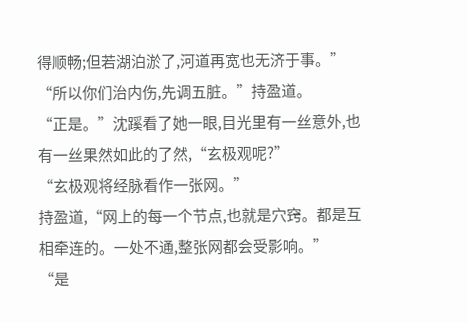得顺畅;但若湖泊淤了,河道再宽也无济于事。”
“所以你们治内伤,先调五脏。”持盈道。
“正是。”沈蹊看了她一眼,目光里有一丝意外,也有一丝果然如此的了然,“玄极观呢?”
“玄极观将经脉看作一张网。”
持盈道,“网上的每一个节点,也就是穴窍。都是互相牵连的。一处不通,整张网都会受影响。”
“是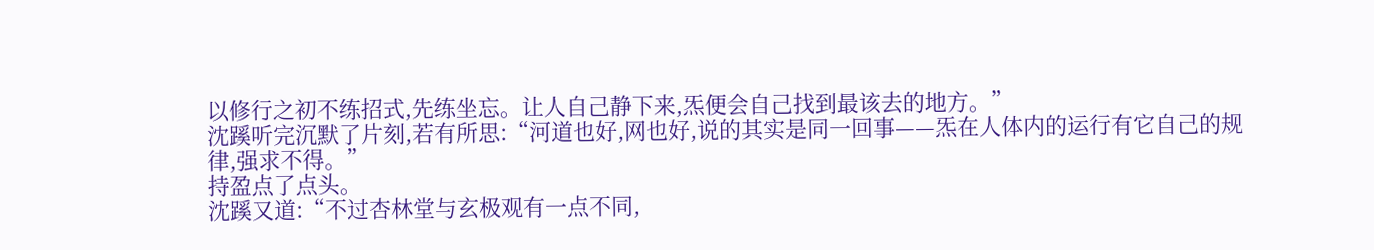以修行之初不练招式,先练坐忘。让人自己静下来,炁便会自己找到最该去的地方。”
沈蹊听完沉默了片刻,若有所思:“河道也好,网也好,说的其实是同一回事——炁在人体内的运行有它自己的规律,强求不得。”
持盈点了点头。
沈蹊又道:“不过杏林堂与玄极观有一点不同,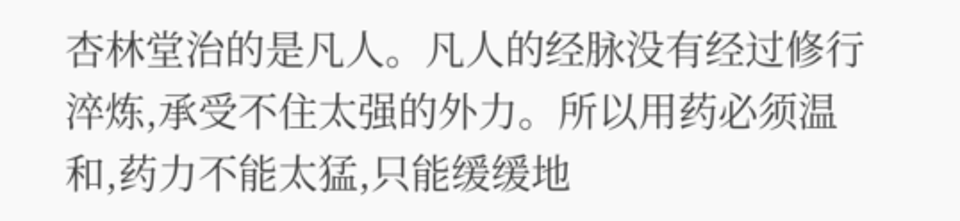杏林堂治的是凡人。凡人的经脉没有经过修行淬炼,承受不住太强的外力。所以用药必须温和,药力不能太猛,只能缓缓地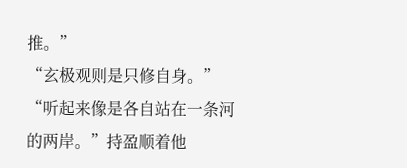推。”
“玄极观则是只修自身。”
“听起来像是各自站在一条河的两岸。”持盈顺着他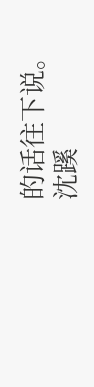的话往下说。
沈蹊